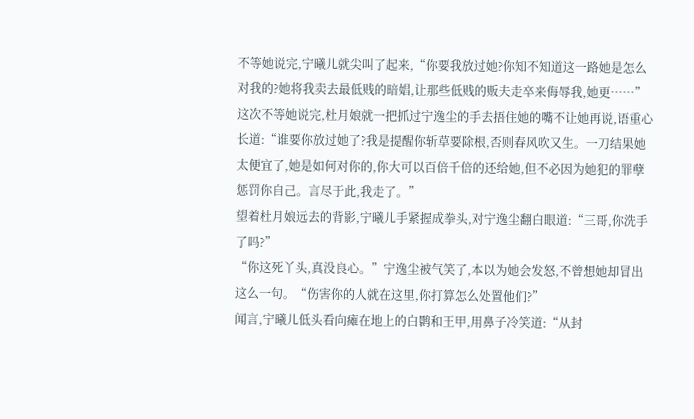不等她说完,宁曦儿就尖叫了起来,“你要我放过她?你知不知道这一路她是怎么对我的?她将我卖去最低贱的暗娼,让那些低贱的贩夫走卒来侮辱我,她更……”
这次不等她说完,杜月娘就一把抓过宁逸尘的手去捂住她的嘴不让她再说,语重心长道:“谁要你放过她了?我是提醒你斩草要除根,否则春风吹又生。一刀结果她太便宜了,她是如何对你的,你大可以百倍千倍的还给她,但不必因为她犯的罪孽惩罚你自己。言尽于此,我走了。”
望着杜月娘远去的背影,宁曦儿手紧握成拳头,对宁逸尘翻白眼道:“三哥,你洗手了吗?”
“你这死丫头,真没良心。”宁逸尘被气笑了,本以为她会发怒,不曾想她却冒出这么一句。“伤害你的人就在这里,你打算怎么处置他们?”
闻言,宁曦儿低头看向瘫在地上的白鹮和王甲,用鼻子冷笑道:“从封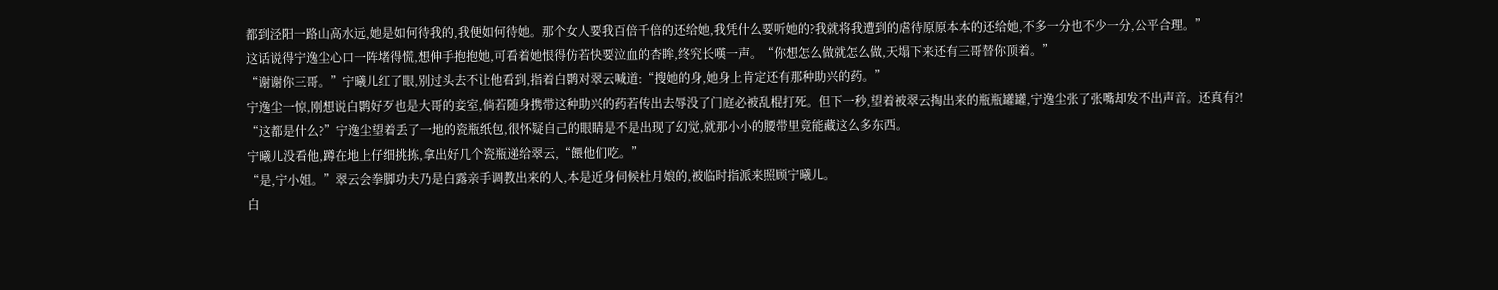都到泾阳一路山高水远,她是如何待我的,我便如何待她。那个女人要我百倍千倍的还给她,我凭什么要听她的?我就将我遭到的虐待原原本本的还给她,不多一分也不少一分,公平合理。”
这话说得宁逸尘心口一阵堵得慌,想伸手抱抱她,可看着她恨得仿若快要泣血的杏眸,终究长嘆一声。“你想怎么做就怎么做,天塌下来还有三哥替你顶着。”
“谢谢你三哥。”宁曦儿红了眼,别过头去不让他看到,指着白鹮对翠云喊道:“搜她的身,她身上肯定还有那种助兴的药。”
宁逸尘一惊,刚想说白鹮好歹也是大哥的妾室,倘若随身携带这种助兴的药若传出去辱没了门庭必被乱棍打死。但下一秒,望着被翠云掏出来的瓶瓶罐罐,宁逸尘张了张嘴却发不出声音。还真有?!
“这都是什么?”宁逸尘望着丢了一地的瓷瓶纸包,很怀疑自己的眼睛是不是出现了幻觉,就那小小的腰带里竟能藏这么多东西。
宁曦儿没看他,蹲在地上仔细挑拣,拿出好几个瓷瓶递给翠云,“餵他们吃。”
“是,宁小姐。”翠云会拳脚功夫乃是白露亲手调教出来的人,本是近身伺候杜月娘的,被临时指派来照顾宁曦儿。
白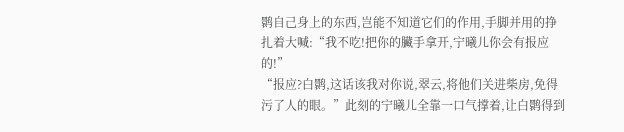鹮自己身上的东西,岂能不知道它们的作用,手脚并用的挣扎着大喊:“我不吃!把你的臟手拿开,宁曦儿你会有报应的!”
“报应?白鹮,这话该我对你说,翠云,将他们关进柴房,免得污了人的眼。”此刻的宁曦儿全靠一口气撑着,让白鹮得到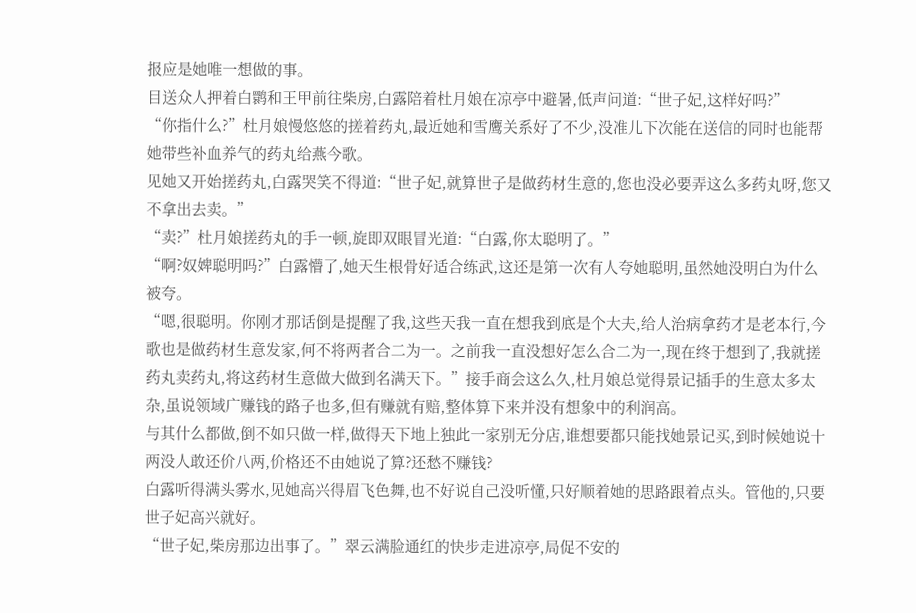报应是她唯一想做的事。
目送众人押着白鹮和王甲前往柴房,白露陪着杜月娘在凉亭中避暑,低声问道:“世子妃,这样好吗?”
“你指什么?”杜月娘慢悠悠的搓着药丸,最近她和雪鹰关系好了不少,没准儿下次能在送信的同时也能帮她带些补血养气的药丸给燕今歌。
见她又开始搓药丸,白露哭笑不得道:“世子妃,就算世子是做药材生意的,您也没必要弄这么多药丸呀,您又不拿出去卖。”
“卖?”杜月娘搓药丸的手一顿,旋即双眼冒光道:“白露,你太聪明了。”
“啊?奴婢聪明吗?”白露懵了,她天生根骨好适合练武,这还是第一次有人夸她聪明,虽然她没明白为什么被夸。
“嗯,很聪明。你刚才那话倒是提醒了我,这些天我一直在想我到底是个大夫,给人治病拿药才是老本行,今歌也是做药材生意发家,何不将两者合二为一。之前我一直没想好怎么合二为一,现在终于想到了,我就搓药丸卖药丸,将这药材生意做大做到名满天下。”接手商会这么久,杜月娘总觉得景记插手的生意太多太杂,虽说领域广赚钱的路子也多,但有赚就有赔,整体算下来并没有想象中的利润高。
与其什么都做,倒不如只做一样,做得天下地上独此一家别无分店,谁想要都只能找她景记买,到时候她说十两没人敢还价八两,价格还不由她说了算?还愁不赚钱?
白露听得满头雾水,见她高兴得眉飞色舞,也不好说自己没听懂,只好顺着她的思路跟着点头。管他的,只要世子妃高兴就好。
“世子妃,柴房那边出事了。”翠云满脸通红的快步走进凉亭,局促不安的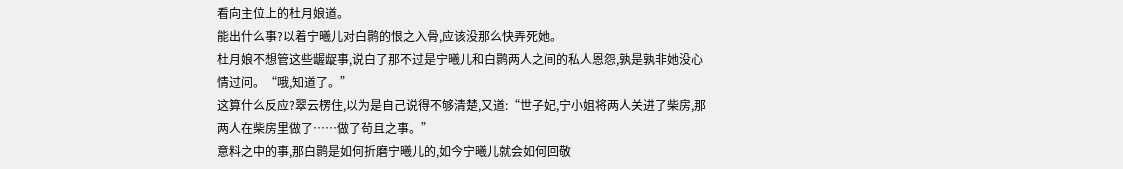看向主位上的杜月娘道。
能出什么事?以着宁曦儿对白鹮的恨之入骨,应该没那么快弄死她。
杜月娘不想管这些龌龊事,说白了那不过是宁曦儿和白鹮两人之间的私人恩怨,孰是孰非她没心情过问。“哦,知道了。”
这算什么反应?翠云楞住,以为是自己说得不够清楚,又道:“世子妃,宁小姐将两人关进了柴房,那两人在柴房里做了……做了茍且之事。”
意料之中的事,那白鹮是如何折磨宁曦儿的,如今宁曦儿就会如何回敬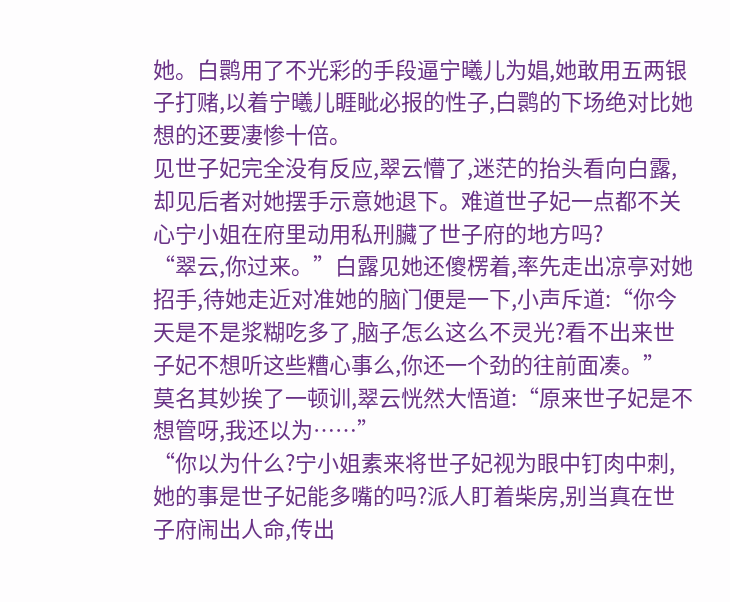她。白鹮用了不光彩的手段逼宁曦儿为娼,她敢用五两银子打赌,以着宁曦儿睚眦必报的性子,白鹮的下场绝对比她想的还要凄惨十倍。
见世子妃完全没有反应,翠云懵了,迷茫的抬头看向白露,却见后者对她摆手示意她退下。难道世子妃一点都不关心宁小姐在府里动用私刑臟了世子府的地方吗?
“翠云,你过来。”白露见她还傻楞着,率先走出凉亭对她招手,待她走近对准她的脑门便是一下,小声斥道:“你今天是不是浆糊吃多了,脑子怎么这么不灵光?看不出来世子妃不想听这些糟心事么,你还一个劲的往前面凑。”
莫名其妙挨了一顿训,翠云恍然大悟道:“原来世子妃是不想管呀,我还以为……”
“你以为什么?宁小姐素来将世子妃视为眼中钉肉中刺,她的事是世子妃能多嘴的吗?派人盯着柴房,别当真在世子府闹出人命,传出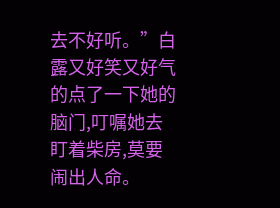去不好听。”白露又好笑又好气的点了一下她的脑门,叮嘱她去盯着柴房,莫要闹出人命。